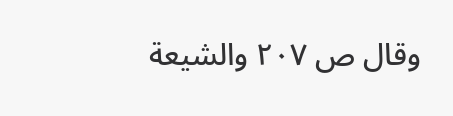وقال ص ٢٠٧ والشيعة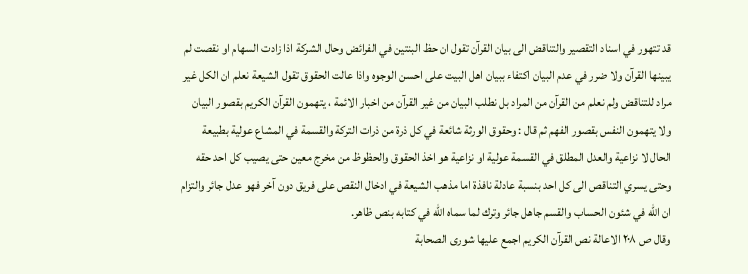قد تتهور في اسناد التقصير والتناقض الى بيان القرآن تقول ان حظ البنتين في الفرائض وحال الشركة اذا زادت السهام او نقصت لم يبينها القرآن ولا ضرر في عدم البيان اكتفاء ببيان اهل البيت على احسن الوجوه واذا عالت الحقوق تقول الشيعة نعلم ان الكل غير مراد للتناقض ولم نعلم من القرآن من المراد بل نطلب البيان من غير القرآن من اخبار الائمة ، يتهمون القرآن الكريم بقصور البيان ولا يتهمون النفس بقصور الفهم ثم قال : وحقوق الورثة شائعة في كل ذرة من ذرات التركة والقسمة في المشاع عولية بطبيعة الحال لا نزاعية والعدل المطلق في القسمة عولية او نزاعية هو اخذ الحقوق والحظوظ من مخرج معين حتى يصيب كل احد حقه وحتى يسري التناقص الى كل احد بنسبة عادلة نافذة اما مذهب الشيعة في ادخال النقص على فريق دون آخر فهو عدل جائر والتزام ان الله في شئون الحساب والقسم جاهل جائر وترك لما سماه الله في كتابه بنص ظاهر.
وقال ص ٢٠٨ الاعالة نص القرآن الكريم اجمع عليها شورى الصحابة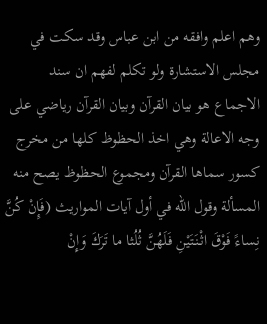وهم اعلم وافقه من ابن عباس وقد سكت في مجلس الاستشارة ولو تكلم لفهم ان سند الاجماع هو بيان القرآن وبيان القرآن رياضي على وجه الاعالة وهي اخذ الحظوظ كلها من مخرج كسور سماها القرآن ومجموع الحظوظ يصح منه المسألة وقول الله في أول آيات المواريث (فَإِنْ كُنَّ نِساءً فَوْقَ اثْنَتَيْنِ فَلَهُنَّ ثُلُثا ما تَرَكَ وَإِنْ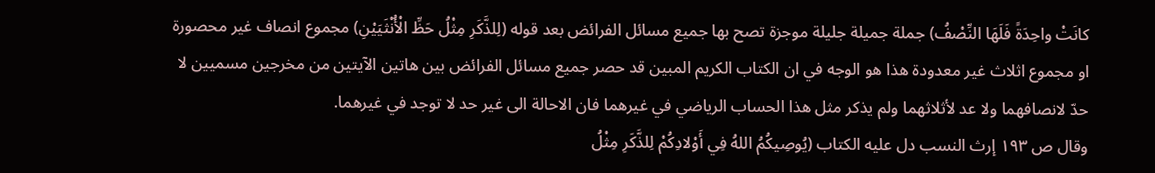كانَتْ واحِدَةً فَلَهَا النِّصْفُ) جملة جميلة جليلة موجزة تصح بها جميع مسائل الفرائض بعد قوله (لِلذَّكَرِ مِثْلُ حَظِّ الْأُنْثَيَيْنِ) مجموع انصاف غير محصورة او مجموع اثلاث غير معدودة هذا هو الوجه في ان الكتاب الكريم المبين قد حصر جميع مسائل الفرائض بين هاتين الآيتين من مخرجين مسميين لا حدّ لانصافهما ولا عد لأثلاثهما ولم يذكر مثل هذا الحساب الرياضي في غيرهما فان الاحالة الى غير حد لا توجد في غيرهما.
وقال ص ١٩٣ إرث النسب دل عليه الكتاب (يُوصِيكُمُ اللهُ فِي أَوْلادِكُمْ لِلذَّكَرِ مِثْلُ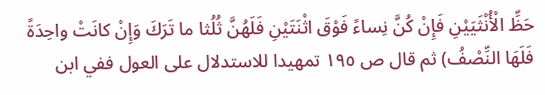حَظِّ الْأُنْثَيَيْنِ فَإِنْ كُنَّ نِساءً فَوْقَ اثْنَتَيْنِ فَلَهُنَّ ثُلُثا ما تَرَكَ وَإِنْ كانَتْ واحِدَةً فَلَهَا النِّصْفُ) ثم قال ص ١٩٥ تمهيدا للاستدلال على العول ففي ابن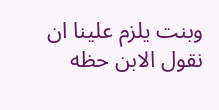وبنت يلزم علينا ان نقول الابن حظه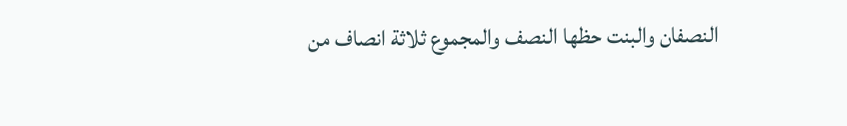النصفان والبنت حظها النصف والمجموع ثلاثة انصاف من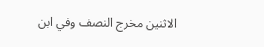الاثنين مخرج النصف وفي ابن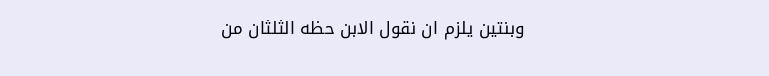وبنتين يلزم ان نقول الابن حظه الثلثان من